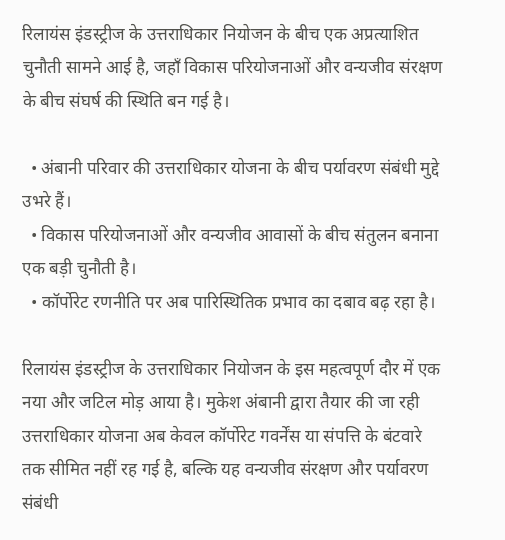रिलायंस इंडस्ट्रीज के उत्तराधिकार नियोजन के बीच एक अप्रत्याशित चुनौती सामने आई है, जहाँ विकास परियोजनाओं और वन्यजीव संरक्षण के बीच संघर्ष की स्थिति बन गई है।

  • अंबानी परिवार की उत्तराधिकार योजना के बीच पर्यावरण संबंधी मुद्दे उभरे हैं।
  • विकास परियोजनाओं और वन्यजीव आवासों के बीच संतुलन बनाना एक बड़ी चुनौती है।
  • कॉर्पोरेट रणनीति पर अब पारिस्थितिक प्रभाव का दबाव बढ़ रहा है।

रिलायंस इंडस्ट्रीज के उत्तराधिकार नियोजन के इस महत्वपूर्ण दौर में एक नया और जटिल मोड़ आया है। मुकेश अंबानी द्वारा तैयार की जा रही उत्तराधिकार योजना अब केवल कॉर्पोरेट गवर्नेंस या संपत्ति के बंटवारे तक सीमित नहीं रह गई है, बल्कि यह वन्यजीव संरक्षण और पर्यावरण संबंधी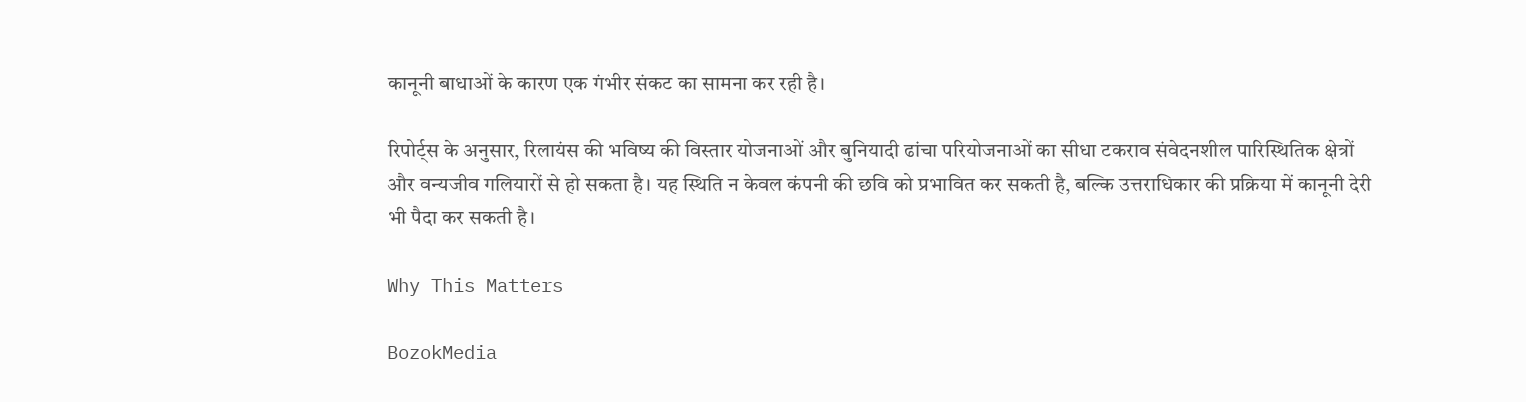कानूनी बाधाओं के कारण एक गंभीर संकट का सामना कर रही है।

रिपोर्ट्स के अनुसार, रिलायंस की भविष्य की विस्तार योजनाओं और बुनियादी ढांचा परियोजनाओं का सीधा टकराव संवेदनशील पारिस्थितिक क्षेत्रों और वन्यजीव गलियारों से हो सकता है। यह स्थिति न केवल कंपनी की छवि को प्रभावित कर सकती है, बल्कि उत्तराधिकार की प्रक्रिया में कानूनी देरी भी पैदा कर सकती है।

Why This Matters

BozokMedia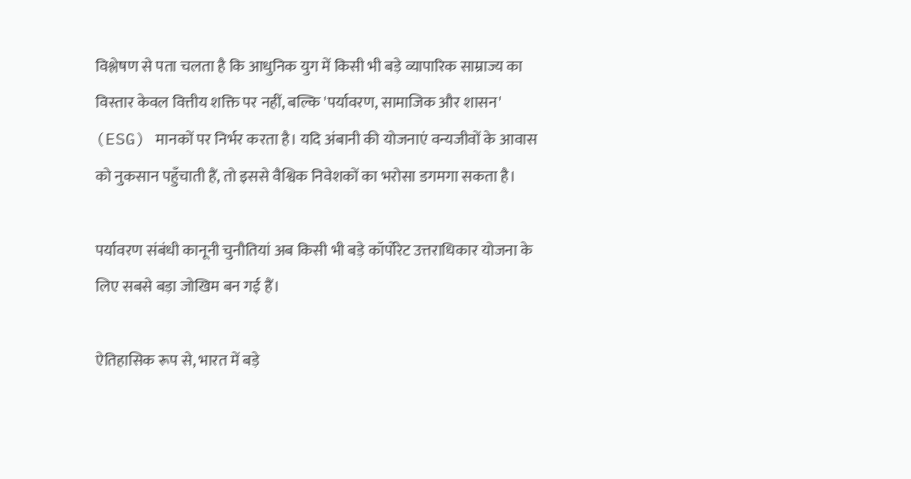विश्लेषण से पता चलता है कि आधुनिक युग में किसी भी बड़े व्यापारिक साम्राज्य का विस्तार केवल वित्तीय शक्ति पर नहीं, बल्कि 'पर्यावरण, सामाजिक और शासन' (ESG) मानकों पर निर्भर करता है। यदि अंबानी की योजनाएं वन्यजीवों के आवास को नुकसान पहुँचाती हैं, तो इससे वैश्विक निवेशकों का भरोसा डगमगा सकता है।

पर्यावरण संबंधी कानूनी चुनौतियां अब किसी भी बड़े कॉर्पोरेट उत्तराधिकार योजना के लिए सबसे बड़ा जोखिम बन गई हैं।

ऐतिहासिक रूप से, भारत में बड़े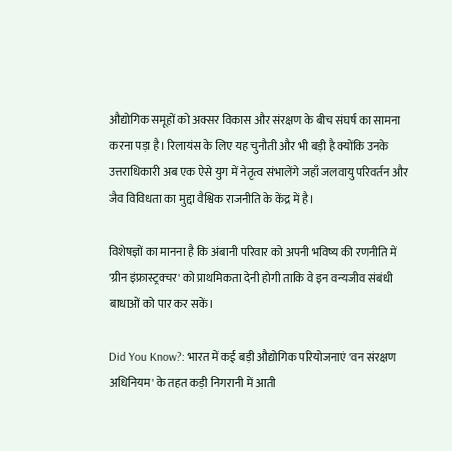औद्योगिक समूहों को अक्सर विकास और संरक्षण के बीच संघर्ष का सामना करना पड़ा है। रिलायंस के लिए यह चुनौती और भी बड़ी है क्योंकि उनके उत्तराधिकारी अब एक ऐसे युग में नेतृत्व संभालेंगे जहाँ जलवायु परिवर्तन और जैव विविधता का मुद्दा वैश्विक राजनीति के केंद्र में है।

विशेषज्ञों का मानना है कि अंबानी परिवार को अपनी भविष्य की रणनीति में 'ग्रीन इंफ्रास्ट्रक्चर' को प्राथमिकता देनी होगी ताकि वे इन वन्यजीव संबंधी बाधाओं को पार कर सकें।

Did You Know?: भारत में कई बड़ी औद्योगिक परियोजनाएं 'वन संरक्षण अधिनियम' के तहत कड़ी निगरानी में आती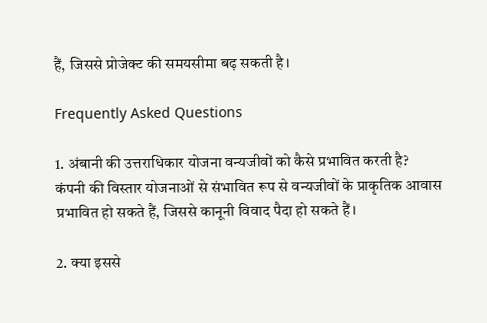हैं, जिससे प्रोजेक्ट की समयसीमा बढ़ सकती है।

Frequently Asked Questions

1. अंबानी की उत्तराधिकार योजना वन्यजीवों को कैसे प्रभावित करती है?
कंपनी की विस्तार योजनाओं से संभावित रूप से वन्यजीवों के प्राकृतिक आवास प्रभावित हो सकते हैं, जिससे कानूनी विवाद पैदा हो सकते हैं।

2. क्या इससे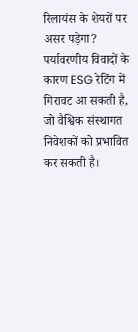रिलायंस के शेयरों पर असर पड़ेगा?
पर्यावरणीय विवादों के कारण ESG रेटिंग में गिरावट आ सकती है, जो वैश्विक संस्थागत निवेशकों को प्रभावित कर सकती है।